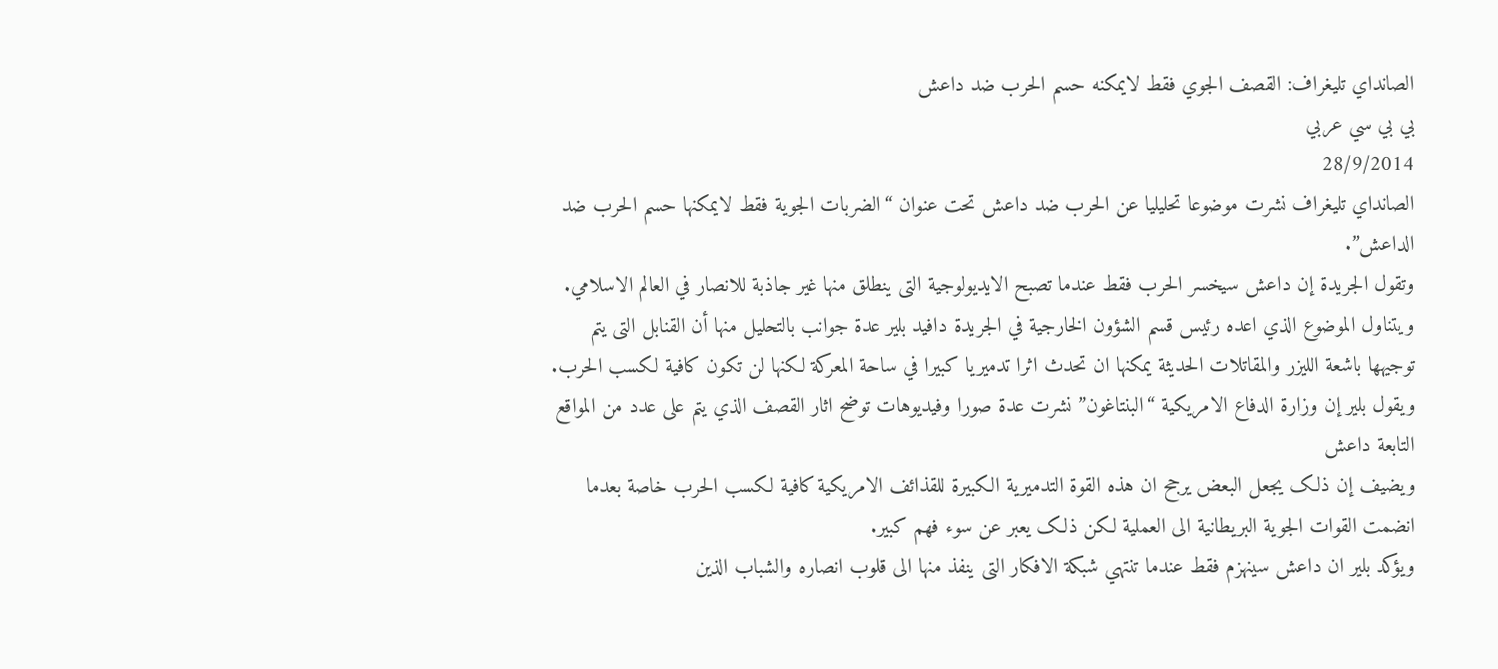الصانداي تليغراف: القصف الجوي فقط لايمکنه حسم الحرب ضد داعش
بي بي سي عربي
28/9/2014
الصانداي تليغراف نشرت موضوعا تحليليا عن الحرب ضد داعش تحت عنوان “الضربات الجوية فقط لايمکنها حسم الحرب ضد الداعش”.
وتقول الجريدة إن داعش سيخسر الحرب فقط عندما تصبح الايديولوجية التی ينطلق منها غير جاذبة للانصار في العالم الاسلامي.
ويتناول الموضوع الذي اعده رئيس قسم الشؤون الخارجية في الجريدة دافيد بلير عدة جوانب بالتحليل منها أن القنابل التی يتم توجيهها باشعة الليزر والمقاتلات الحديثة يمکنها ان تحدث اثرا تدميريا کبيرا في ساحة المعرکة لکنها لن تکون کافية لکسب الحرب.
ويقول بلير إن وزارة الدفاع الامريکية “البنتاغون” نشرت عدة صورا وفيديوهات توضح اثار القصف الذي يتم علی عدد من المواقع التابعة داعش
ويضيف إن ذلک يجعل البعض يرجح ان هذه القوة التدميرية الکبيرة للقذائف الامريکية کافية لکسب الحرب خاصة بعدما انضمت القوات الجوية البريطانية الی العملية لکن ذلک يعبر عن سوء فهم کبير.
ويؤکد بلير ان داعش سينهزم فقط عندما تنتهي شبکة الافکار التی ينفذ منها الی قلوب انصاره والشباب الذين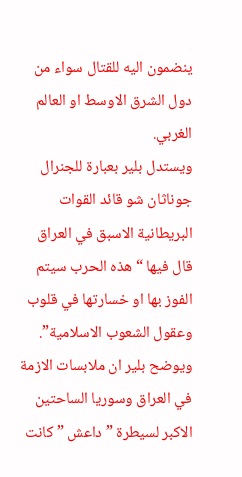ينضمون اليه للقتال سواء من دول الشرق الاوسط او العالم الغربي.
ويستدل بلير بعبارة للجنرال جوناثان شو قائد القوات البريطانية الاسبق في العراق قال فيها “هذه الحرب سيتم الفوز بها او خسارتها في قلوب وعقول الشعوب الاسلامية”.
ويوضح بلير ان ملابسات الازمة في العراق وسوريا الساحتين الاکبر لسيطرة ” داعش ” کانت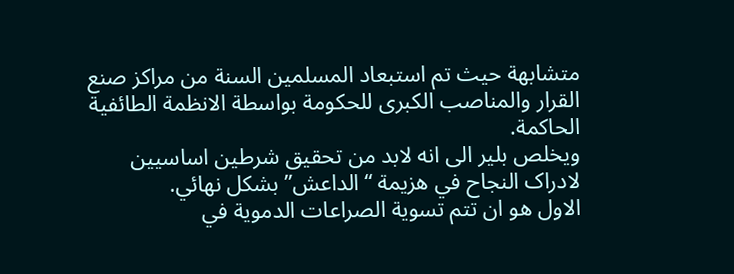متشابهة حيث تم استبعاد المسلمين السنة من مراکز صنع القرار والمناصب الکبری للحکومة بواسطة الانظمة الطائفية الحاکمة.
ويخلص بلير الی انه لابد من تحقيق شرطين اساسيين لادراک النجاح في هزيمة “الداعش” بشکل نهائي.
الاول هو ان تتم تسوية الصراعات الدموية في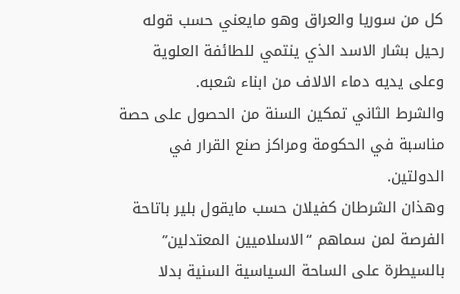کل من سوريا والعراق وهو مايعني حسب قوله رحيل بشار الاسد الذي ينتمي للطائفة العلوية وعلی يديه دماء الالاف من ابناء شعبه.
والشرط الثاني تمکين السنة من الحصول علی حصة مناسبة في الحکومة ومراکز صنع القرار في الدولتين.
وهذان الشرطان کفيلان حسب مايقول بلير باتاحة الفرصة لمن سماهم “الاسلاميين المعتدلين” بالسيطرة علی الساحة السياسية السنية بدلا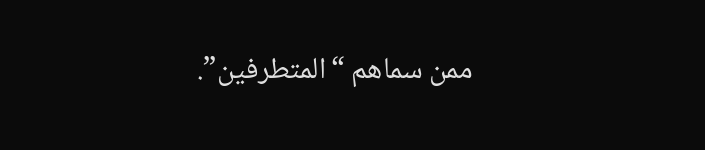ممن سماهم “المتطرفين”.